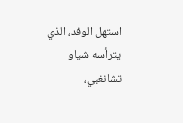استهل الوفد، الذي يترأسه شياو تشانغبي،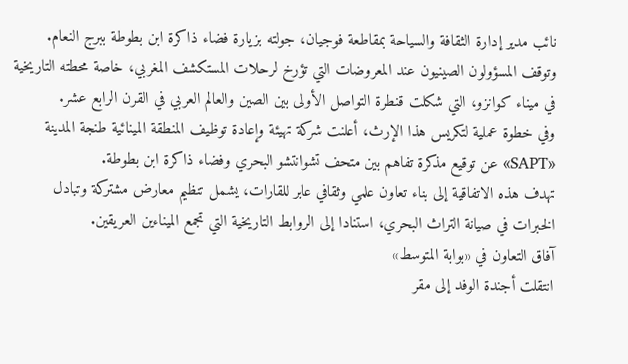نائب مدير إدارة الثقافة والسياحة بمقاطعة فوجيان، جولته بزيارة فضاء ذاكرة ابن بطوطة ببرج النعام.
وتوقف المسؤولون الصينيون عند المعروضات التي تؤرخ لرحلات المستكشف المغربي، خاصة محطته التاريخية في ميناء كوانزو، التي شكلت قنطرة التواصل الأولى بين الصين والعالم العربي في القرن الرابع عشر.
وفي خطوة عملية لتكريس هذا الإرث، أعلنت شركة تهيئة وإعادة توظيف المنطقة المينائية طنجة المدينة «SAPT» عن توقيع مذكرة تفاهم بين متحف تشوانتشو البحري وفضاء ذاكرة ابن بطوطة.
تهدف هذه الاتفاقية إلى بناء تعاون علمي وثقافي عابر للقارات، يشمل تنظيم معارض مشتركة وتبادل الخبرات في صيانة التراث البحري، استنادا إلى الروابط التاريخية التي تجمع الميناءين العريقين.
آفاق التعاون في «بوابة المتوسط»
انتقلت أجندة الوفد إلى مقر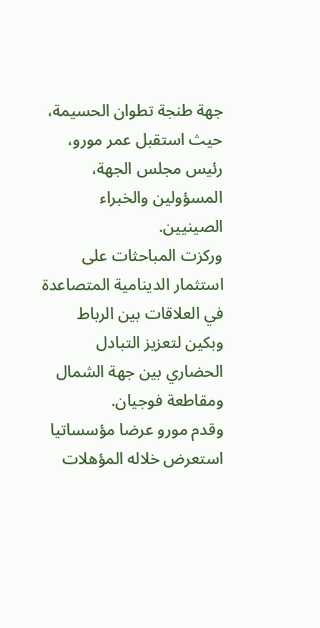جهة طنجة تطوان الحسيمة، حيث استقبل عمر مورو، رئيس مجلس الجهة، المسؤولين والخبراء الصينيين.
وركزت المباحثات على استثمار الدينامية المتصاعدة في العلاقات بين الرباط وبكين لتعزيز التبادل الحضاري بين جهة الشمال ومقاطعة فوجيان.
وقدم مورو عرضا مؤسساتيا استعرض خلاله المؤهلات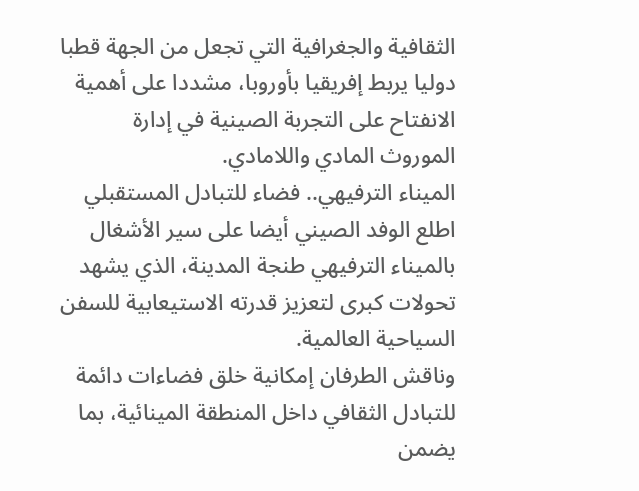الثقافية والجغرافية التي تجعل من الجهة قطبا دوليا يربط إفريقيا بأوروبا، مشددا على أهمية الانفتاح على التجربة الصينية في إدارة الموروث المادي واللامادي.
الميناء الترفيهي.. فضاء للتبادل المستقبلي
اطلع الوفد الصيني أيضا على سير الأشغال بالميناء الترفيهي طنجة المدينة، الذي يشهد تحولات كبرى لتعزيز قدرته الاستيعابية للسفن السياحية العالمية.
وناقش الطرفان إمكانية خلق فضاءات دائمة للتبادل الثقافي داخل المنطقة المينائية، بما يضمن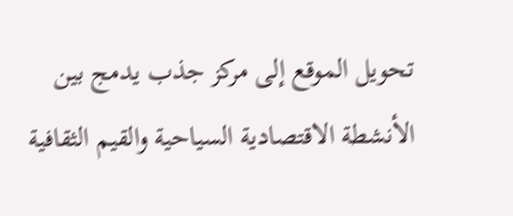تحويل الموقع إلى مركز جذب يدمج بين الأنشطة الاقتصادية السياحية والقيم الثقافية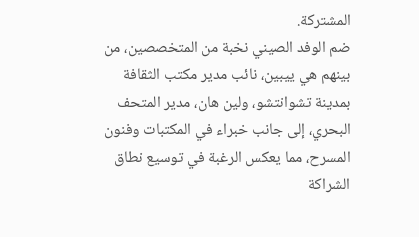المشتركة.
ضم الوفد الصيني نخبة من المتخصصين، من بينهم هي ييبين، نائب مدير مكتب الثقافة بمدينة تشوانتشو، ولين هان، مدير المتحف البحري، إلى جانب خبراء في المكتبات وفنون المسرح، مما يعكس الرغبة في توسيع نطاق الشراكة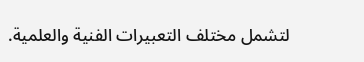لتشمل مختلف التعبيرات الفنية والعلمية.